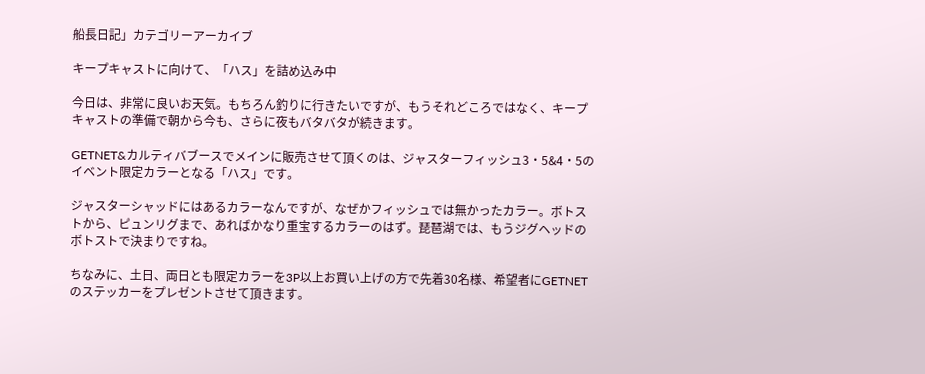船長日記」カテゴリーアーカイブ

キープキャストに向けて、「ハス」を詰め込み中

今日は、非常に良いお天気。もちろん釣りに行きたいですが、もうそれどころではなく、キープキャストの準備で朝から今も、さらに夜もバタバタが続きます。

GETNET&カルティバブースでメインに販売させて頂くのは、ジャスターフィッシュ3・5&4・5のイベント限定カラーとなる「ハス」です。

ジャスターシャッドにはあるカラーなんですが、なぜかフィッシュでは無かったカラー。ボトストから、ピュンリグまで、あればかなり重宝するカラーのはず。琵琶湖では、もうジグヘッドのボトストで決まりですね。

ちなみに、土日、両日とも限定カラーを3P以上お買い上げの方で先着30名様、希望者にGETNETのステッカーをプレゼントさせて頂きます。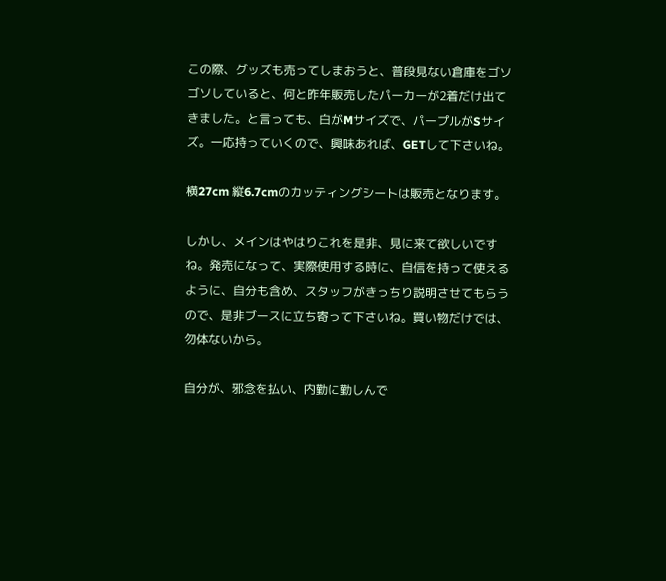この際、グッズも売ってしまおうと、普段見ない倉庫をゴソゴソしていると、何と昨年販売したパーカーが2着だけ出てきました。と言っても、白がMサイズで、パープルがSサイズ。一応持っていくので、興味あれば、GETして下さいね。

横27cm 縦6.7cmのカッティングシートは販売となります。

しかし、メインはやはりこれを是非、見に来て欲しいですね。発売になって、実際使用する時に、自信を持って使えるように、自分も含め、スタッフがきっちり説明させてもらうので、是非ブースに立ち寄って下さいね。買い物だけでは、勿体ないから。

自分が、邪念を払い、内勤に勤しんで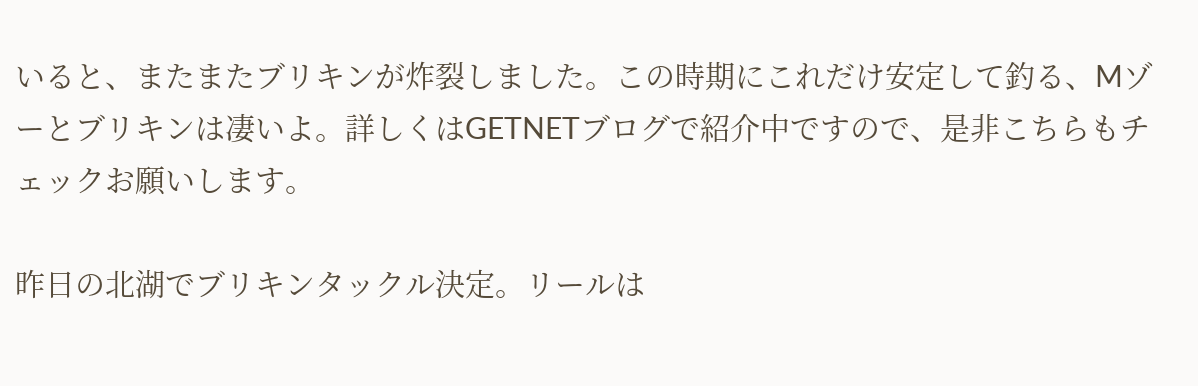いると、またまたブリキンが炸裂しました。この時期にこれだけ安定して釣る、Mゾーとブリキンは凄いよ。詳しくはGETNETブログで紹介中ですので、是非こちらもチェックお願いします。

昨日の北湖でブリキンタックル決定。リールは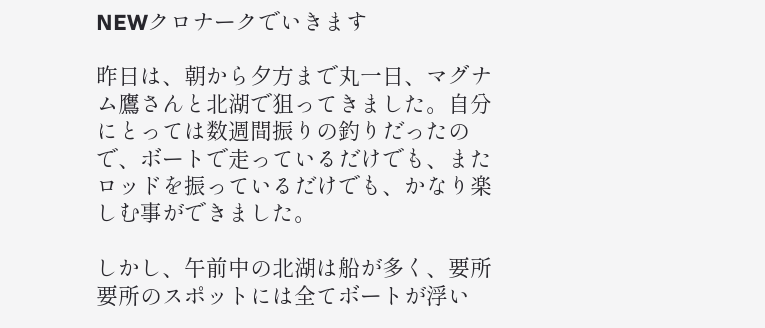NEWクロナークでいきます

昨日は、朝から夕方まで丸一日、マグナム鷹さんと北湖で狙ってきました。自分にとっては数週間振りの釣りだったので、ボートで走っているだけでも、またロッドを振っているだけでも、かなり楽しむ事ができました。

しかし、午前中の北湖は船が多く、要所要所のスポットには全てボートが浮い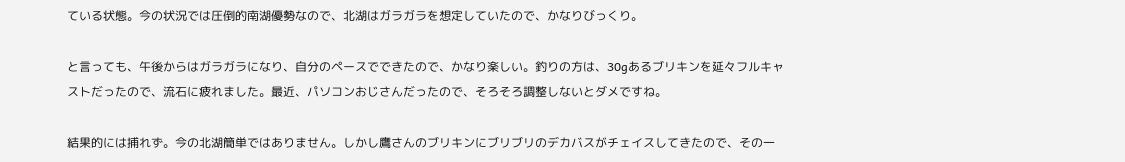ている状態。今の状況では圧倒的南湖優勢なので、北湖はガラガラを想定していたので、かなりびっくり。

と言っても、午後からはガラガラになり、自分のペースでできたので、かなり楽しい。釣りの方は、30gあるブリキンを延々フルキャストだったので、流石に疲れました。最近、パソコンおじさんだったので、そろそろ調整しないとダメですね。

結果的には捕れず。今の北湖簡単ではありません。しかし鷹さんのブリキンにブリブリのデカバスがチェイスしてきたので、その一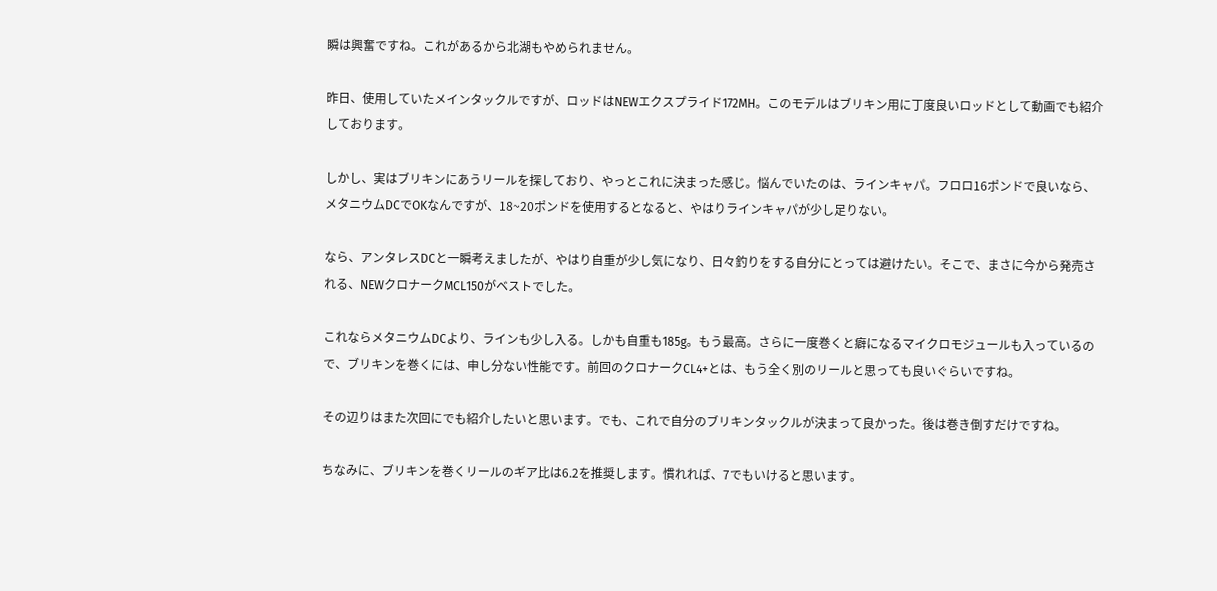瞬は興奮ですね。これがあるから北湖もやめられません。

昨日、使用していたメインタックルですが、ロッドはNEWエクスプライド172MH。このモデルはブリキン用に丁度良いロッドとして動画でも紹介しております。

しかし、実はブリキンにあうリールを探しており、やっとこれに決まった感じ。悩んでいたのは、ラインキャパ。フロロ16ポンドで良いなら、メタニウムDCでOKなんですが、18~20ポンドを使用するとなると、やはりラインキャパが少し足りない。

なら、アンタレスDCと一瞬考えましたが、やはり自重が少し気になり、日々釣りをする自分にとっては避けたい。そこで、まさに今から発売される、NEWクロナークMCL150がベストでした。

これならメタニウムDCより、ラインも少し入る。しかも自重も185g。もう最高。さらに一度巻くと癖になるマイクロモジュールも入っているので、ブリキンを巻くには、申し分ない性能です。前回のクロナークCL4+とは、もう全く別のリールと思っても良いぐらいですね。

その辺りはまた次回にでも紹介したいと思います。でも、これで自分のブリキンタックルが決まって良かった。後は巻き倒すだけですね。

ちなみに、ブリキンを巻くリールのギア比は6.2を推奨します。慣れれば、7でもいけると思います。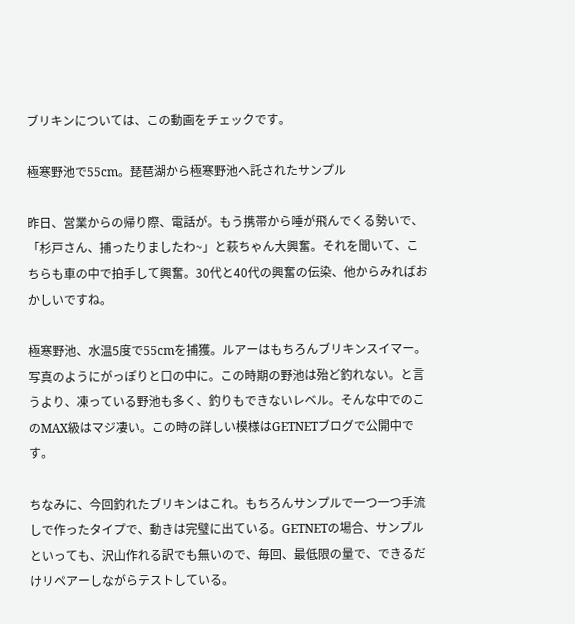ブリキンについては、この動画をチェックです。

極寒野池で55cm。琵琶湖から極寒野池へ託されたサンプル

昨日、営業からの帰り際、電話が。もう携帯から唾が飛んでくる勢いで、「杉戸さん、捕ったりましたわ~」と萩ちゃん大興奮。それを聞いて、こちらも車の中で拍手して興奮。30代と40代の興奮の伝染、他からみればおかしいですね。

極寒野池、水温5度で55cmを捕獲。ルアーはもちろんブリキンスイマー。写真のようにがっぽりと口の中に。この時期の野池は殆ど釣れない。と言うより、凍っている野池も多く、釣りもできないレベル。そんな中でのこのMAX級はマジ凄い。この時の詳しい模様はGETNETブログで公開中です。

ちなみに、今回釣れたブリキンはこれ。もちろんサンプルで一つ一つ手流しで作ったタイプで、動きは完璧に出ている。GETNETの場合、サンプルといっても、沢山作れる訳でも無いので、毎回、最低限の量で、できるだけリペアーしながらテストしている。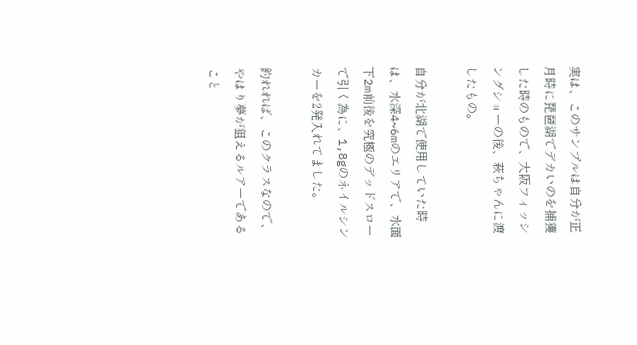実は、このサンプルは自分が正月時に琵琶湖でデカいのを捕獲した時のもので、大阪フィッシングショーの後、萩ちゃんに渡したもの。

自分が北湖で使用していた時は、水深4~6mのエリアで、水面下2m前後を究極のデッドスローで引く為に、1,8gのネイルシンカーを2発入れてました。

釣れれば、このクラスなので、やはり夢が狙えるルアーであること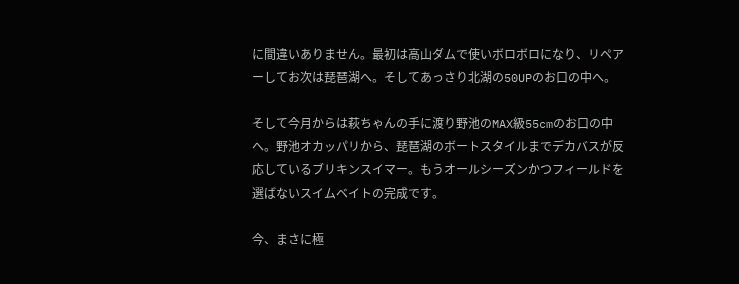に間違いありません。最初は高山ダムで使いボロボロになり、リペアーしてお次は琵琶湖へ。そしてあっさり北湖の50UPのお口の中へ。

そして今月からは萩ちゃんの手に渡り野池のMAX級55cmのお口の中へ。野池オカッパリから、琵琶湖のボートスタイルまでデカバスが反応しているブリキンスイマー。もうオールシーズンかつフィールドを選ばないスイムベイトの完成です。

今、まさに極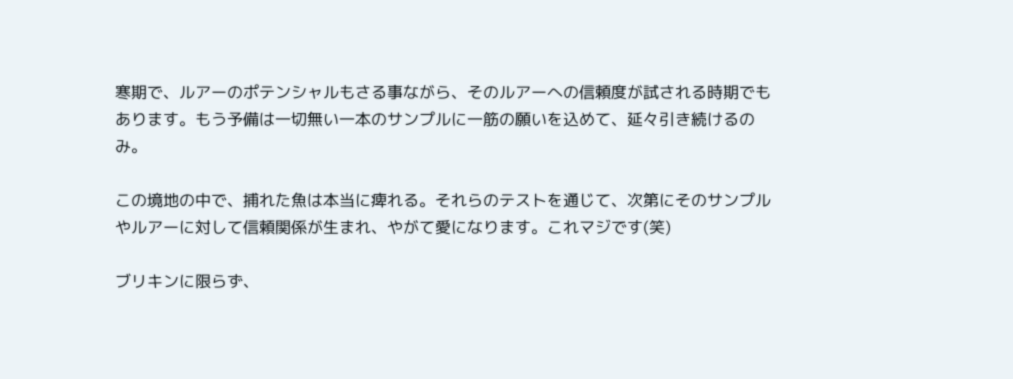寒期で、ルアーのポテンシャルもさる事ながら、そのルアーへの信頼度が試される時期でもあります。もう予備は一切無い一本のサンプルに一筋の願いを込めて、延々引き続けるのみ。

この境地の中で、捕れた魚は本当に痺れる。それらのテストを通じて、次第にそのサンプルやルアーに対して信頼関係が生まれ、やがて愛になります。これマジです(笑)

ブリキンに限らず、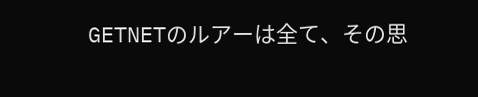GETNETのルアーは全て、その思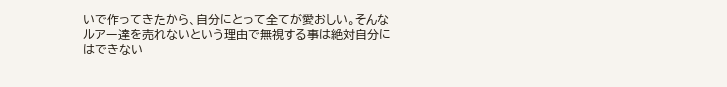いで作ってきたから、自分にとって全てが愛おしい。そんなルアー達を売れないという理由で無視する事は絶対自分にはできない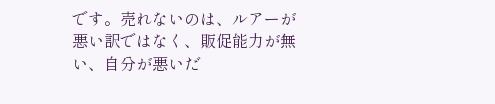です。売れないのは、ルアーが悪い訳ではなく、販促能力が無い、自分が悪いだ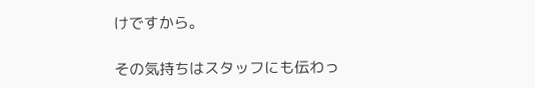けですから。

その気持ちはスタッフにも伝わっ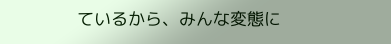ているから、みんな変態に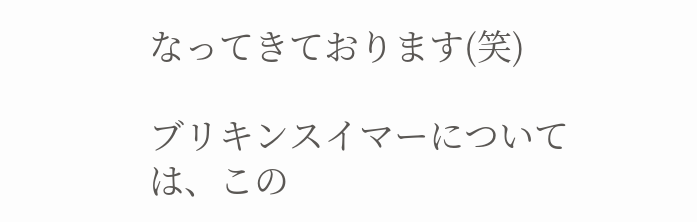なってきております(笑)

ブリキンスイマーについては、この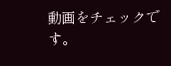動画をチェックです。